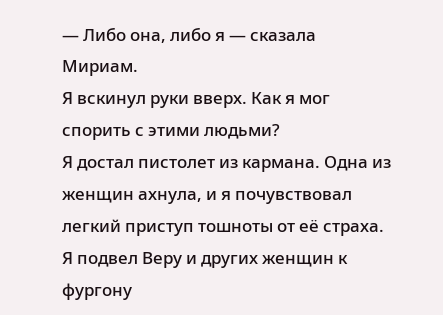— Либо она, либо я — сказала Мириам.
Я вскинул руки вверх. Как я мог спорить с этими людьми?
Я достал пистолет из кармана. Одна из женщин ахнула, и я почувствовал легкий приступ тошноты от её страха. Я подвел Веру и других женщин к фургону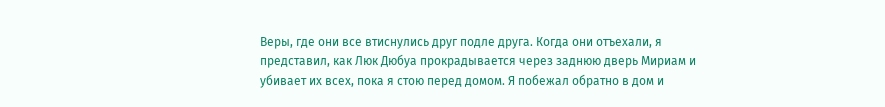Веры, где они все втиснулись друг подле друга. Когда они отъехали, я представил, как Люк Дюбуа прокрадывается через заднюю дверь Мириам и убивает их всех, пока я стою перед домом. Я побежал обратно в дом и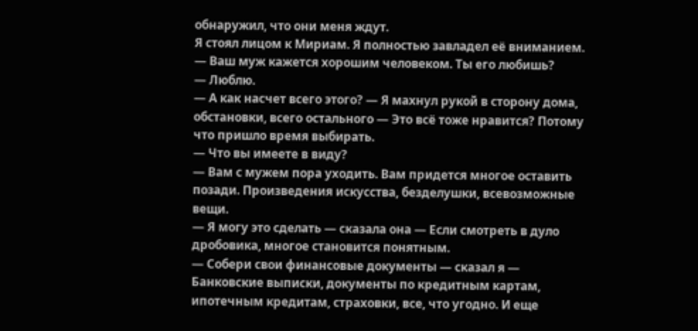обнаружил, что они меня ждут.
Я стоял лицом к Мириам. Я полностью завладел её вниманием.
— Ваш муж кажется хорошим человеком. Ты его любишь?
— Люблю.
— А как насчет всего этого? — Я махнул рукой в сторону дома, обстановки, всего остального — Это всё тоже нравится? Потому что пришло время выбирать.
— Что вы имеете в виду?
— Вам с мужем пора уходить. Вам придется многое оставить позади. Произведения искусства, безделушки, всевозможные вещи.
— Я могу это сделать — сказала она — Если смотреть в дуло дробовика, многое становится понятным.
— Собери свои финансовые документы — сказал я — Банковские выписки, документы по кредитным картам, ипотечным кредитам, страховки, все, что угодно. И еще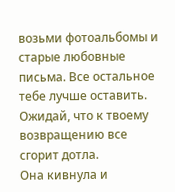возьми фотоальбомы и старые любовные письма. Все остальное тебе лучше оставить. Ожидай, что к твоему возвращению все сгорит дотла.
Она кивнула и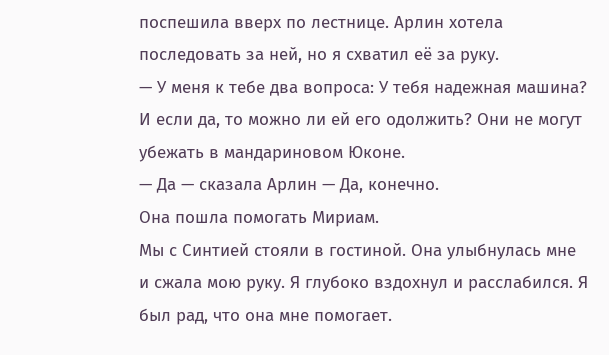поспешила вверх по лестнице. Арлин хотела последовать за ней, но я схватил её за руку.
— У меня к тебе два вопроса: У тебя надежная машина? И если да, то можно ли ей его одолжить? Они не могут убежать в мандариновом Юконе.
— Да — сказала Арлин — Да, конечно.
Она пошла помогать Мириам.
Мы с Синтией стояли в гостиной. Она улыбнулась мне и сжала мою руку. Я глубоко вздохнул и расслабился. Я был рад, что она мне помогает.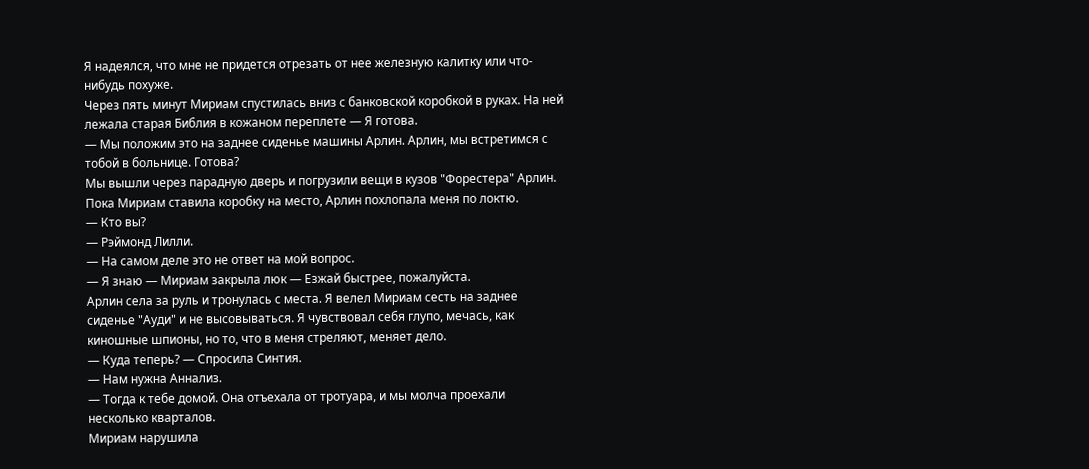Я надеялся, что мне не придется отрезать от нее железную калитку или что-нибудь похуже.
Через пять минут Мириам спустилась вниз с банковской коробкой в руках. На ней лежала старая Библия в кожаном переплете — Я готова.
— Мы положим это на заднее сиденье машины Арлин. Арлин, мы встретимся с тобой в больнице. Готова?
Мы вышли через парадную дверь и погрузили вещи в кузов "Форестера" Арлин. Пока Мириам ставила коробку на место, Арлин похлопала меня по локтю.
— Кто вы?
— Рэймонд Лилли.
— На самом деле это не ответ на мой вопрос.
— Я знаю — Мириам закрыла люк — Езжай быстрее, пожалуйста.
Арлин села за руль и тронулась с места. Я велел Мириам сесть на заднее сиденье "Ауди" и не высовываться. Я чувствовал себя глупо, мечась, как киношные шпионы, но то, что в меня стреляют, меняет дело.
— Куда теперь? — Спросила Синтия.
— Нам нужна Аннализ.
— Тогда к тебе домой. Она отъехала от тротуара, и мы молча проехали несколько кварталов.
Мириам нарушила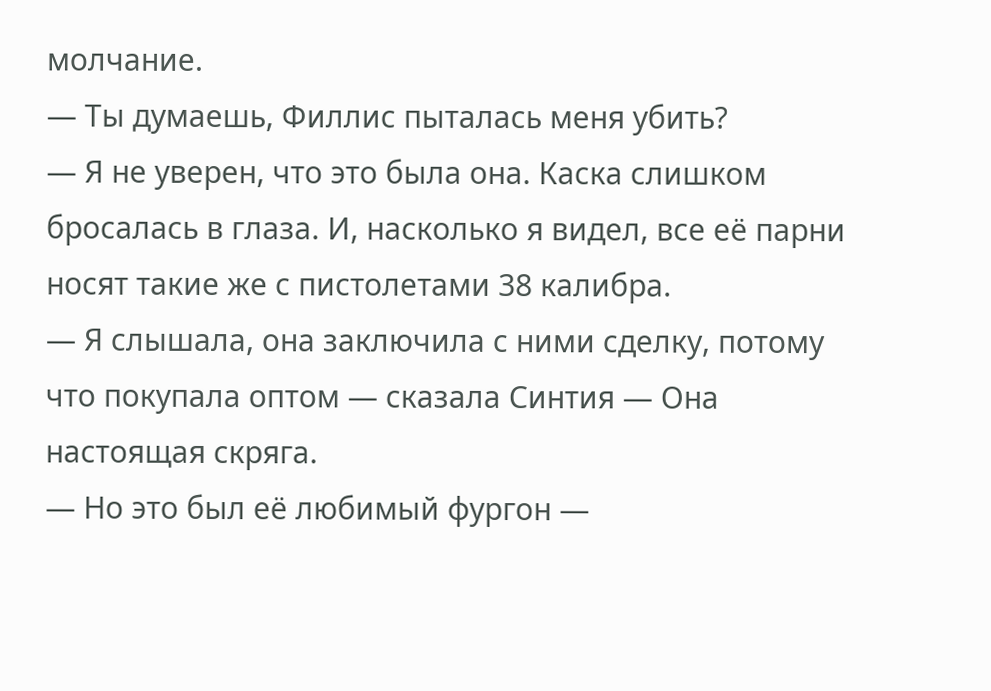молчание.
— Ты думаешь, Филлис пыталась меня убить?
— Я не уверен, что это была она. Каска слишком бросалась в глаза. И, насколько я видел, все её парни носят такие же с пистолетами 38 калибра.
— Я слышала, она заключила с ними сделку, потому что покупала оптом — сказала Синтия — Она настоящая скряга.
— Но это был её любимый фургон —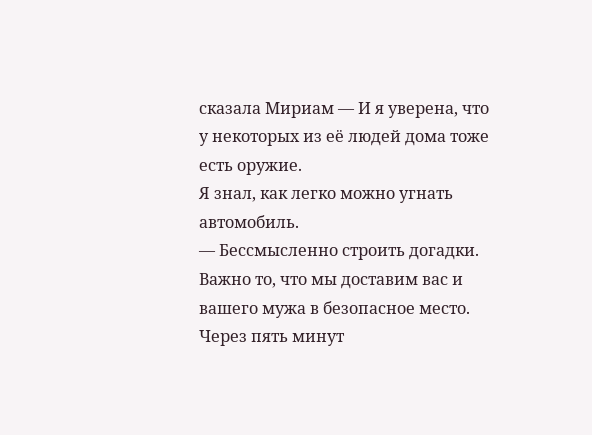сказала Мириам — И я уверена, что у некоторых из её людей дома тоже есть оружие.
Я знал, как легко можно угнать автомобиль.
— Бессмысленно строить догадки. Важно то, что мы доставим вас и вашего мужа в безопасное место.
Через пять минут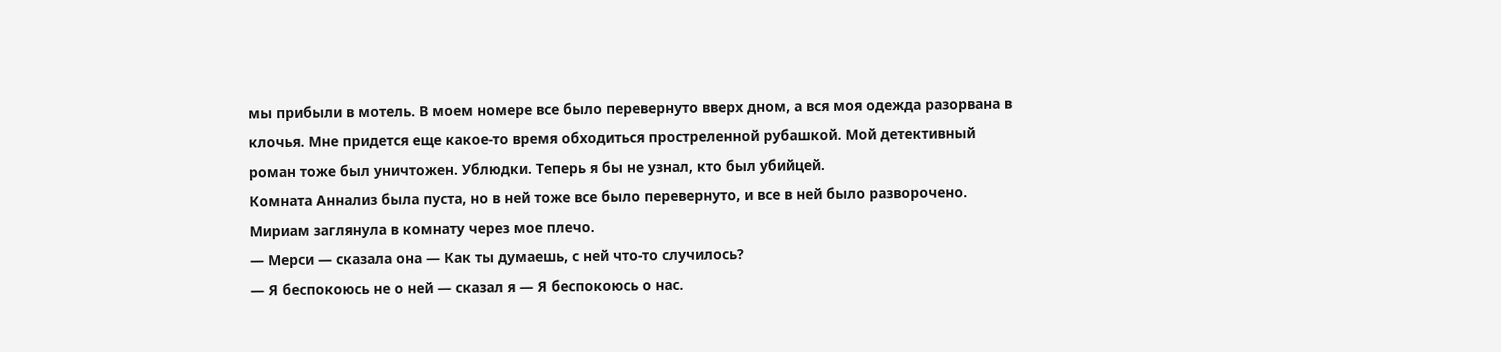мы прибыли в мотель. В моем номере все было перевернуто вверх дном, а вся моя одежда разорвана в клочья. Мне придется еще какое-то время обходиться простреленной рубашкой. Мой детективный роман тоже был уничтожен. Ублюдки. Теперь я бы не узнал, кто был убийцей.
Комната Аннализ была пуста, но в ней тоже все было перевернуто, и все в ней было разворочено. Мириам заглянула в комнату через мое плечо.
— Мерси — сказала она — Как ты думаешь, с ней что-то случилось?
— Я беспокоюсь не о ней — сказал я — Я беспокоюсь о нас.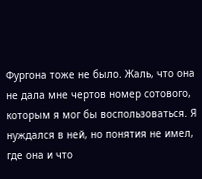Фургона тоже не было. Жаль, что она не дала мне чертов номер сотового, которым я мог бы воспользоваться. Я нуждался в ней, но понятия не имел, где она и что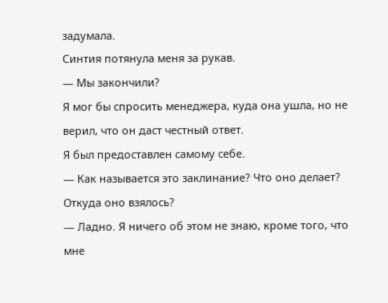задумала.
Синтия потянула меня за рукав.
— Мы закончили?
Я мог бы спросить менеджера, куда она ушла, но не верил, что он даст честный ответ.
Я был предоставлен самому себе.
— Как называется это заклинание? Что оно делает? Откуда оно взялось?
— Ладно. Я ничего об этом не знаю, кроме того, что мне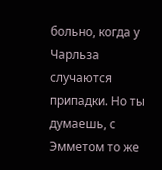больно, когда у Чарльза случаются припадки. Но ты думаешь, с Эмметом то же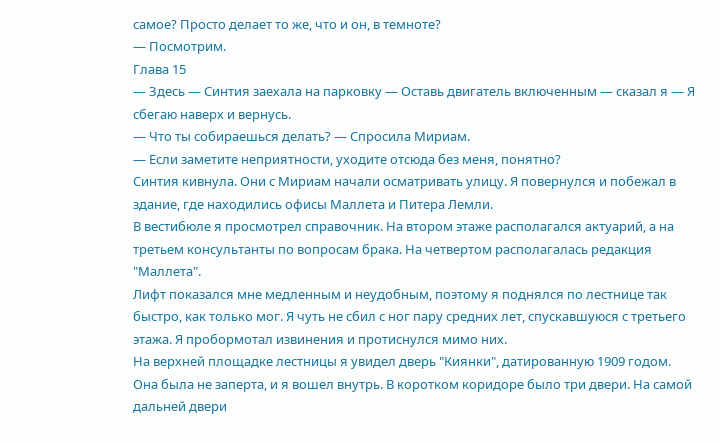самое? Просто делает то же, что и он, в темноте?
— Посмотрим.
Глава 15
— Здесь — Синтия заехала на парковку — Оставь двигатель включенным — сказал я — Я сбегаю наверх и вернусь.
— Что ты собираешься делать? — Спросила Мириам.
— Если заметите неприятности, уходите отсюда без меня, понятно?
Синтия кивнула. Они с Мириам начали осматривать улицу. Я повернулся и побежал в здание, где находились офисы Маллета и Питера Лемли.
В вестибюле я просмотрел справочник. На втором этаже располагался актуарий, а на третьем консультанты по вопросам брака. На четвертом располагалась редакция "Маллета".
Лифт показался мне медленным и неудобным, поэтому я поднялся по лестнице так быстро, как только мог. Я чуть не сбил с ног пару средних лет, спускавшуюся с третьего этажа. Я пробормотал извинения и протиснулся мимо них.
На верхней площадке лестницы я увидел дверь "Киянки", датированную 1909 годом. Она была не заперта, и я вошел внутрь. В коротком коридоре было три двери. На самой дальней двери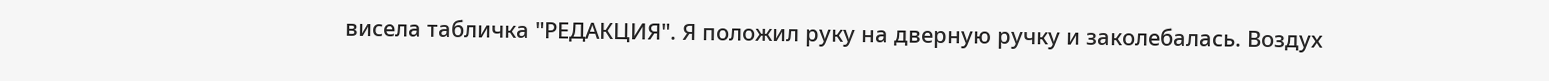висела табличка "РЕДАКЦИЯ". Я положил руку на дверную ручку и заколебалась. Воздух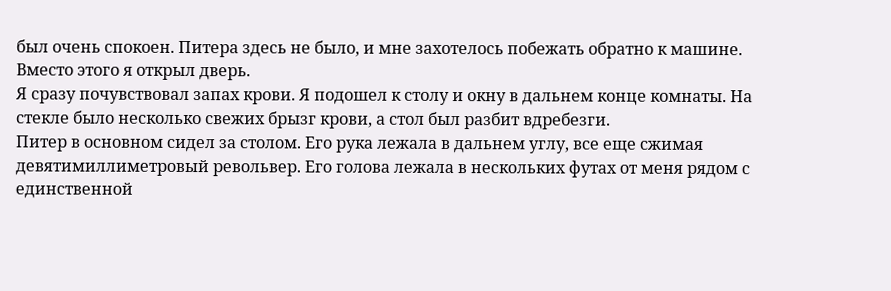был очень спокоен. Питера здесь не было, и мне захотелось побежать обратно к машине. Вместо этого я открыл дверь.
Я сразу почувствовал запах крови. Я подошел к столу и окну в дальнем конце комнаты. На стекле было несколько свежих брызг крови, а стол был разбит вдребезги.
Питер в основном сидел за столом. Его рука лежала в дальнем углу, все еще сжимая девятимиллиметровый револьвер. Его голова лежала в нескольких футах от меня рядом с единственной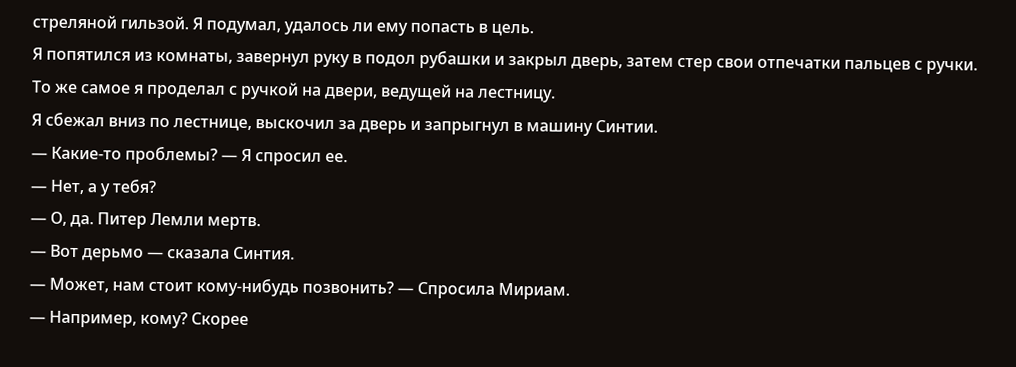стреляной гильзой. Я подумал, удалось ли ему попасть в цель.
Я попятился из комнаты, завернул руку в подол рубашки и закрыл дверь, затем стер свои отпечатки пальцев с ручки. То же самое я проделал с ручкой на двери, ведущей на лестницу.
Я сбежал вниз по лестнице, выскочил за дверь и запрыгнул в машину Синтии.
— Какие-то проблемы? — Я спросил ее.
— Нет, а у тебя?
— О, да. Питер Лемли мертв.
— Вот дерьмо — сказала Синтия.
— Может, нам стоит кому-нибудь позвонить? — Спросила Мириам.
— Например, кому? Скорее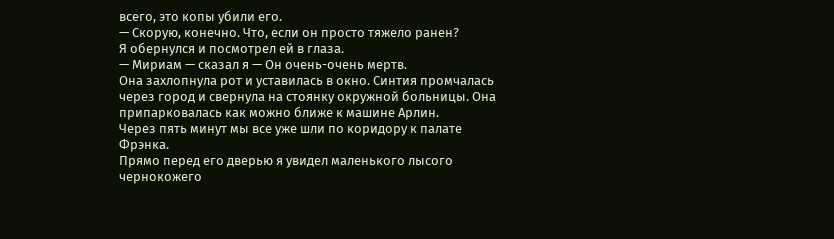всего, это копы убили его.
— Скорую, конечно. Что, если он просто тяжело ранен?
Я обернулся и посмотрел ей в глаза.
— Мириам — сказал я — Он очень-очень мертв.
Она захлопнула рот и уставилась в окно. Синтия промчалась через город и свернула на стоянку окружной больницы. Она припарковалась как можно ближе к машине Арлин.
Через пять минут мы все уже шли по коридору к палате Фрэнка.
Прямо перед его дверью я увидел маленького лысого чернокожего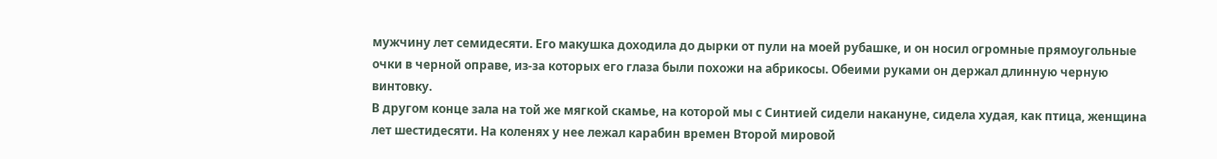мужчину лет семидесяти. Его макушка доходила до дырки от пули на моей рубашке, и он носил огромные прямоугольные очки в черной оправе, из-за которых его глаза были похожи на абрикосы. Обеими руками он держал длинную черную винтовку.
В другом конце зала на той же мягкой скамье, на которой мы с Синтией сидели накануне, сидела худая, как птица, женщина лет шестидесяти. На коленях у нее лежал карабин времен Второй мировой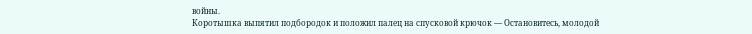войны.
Коротышка выпятил подбородок и положил палец на спусковой крючок — Остановитесь, молодой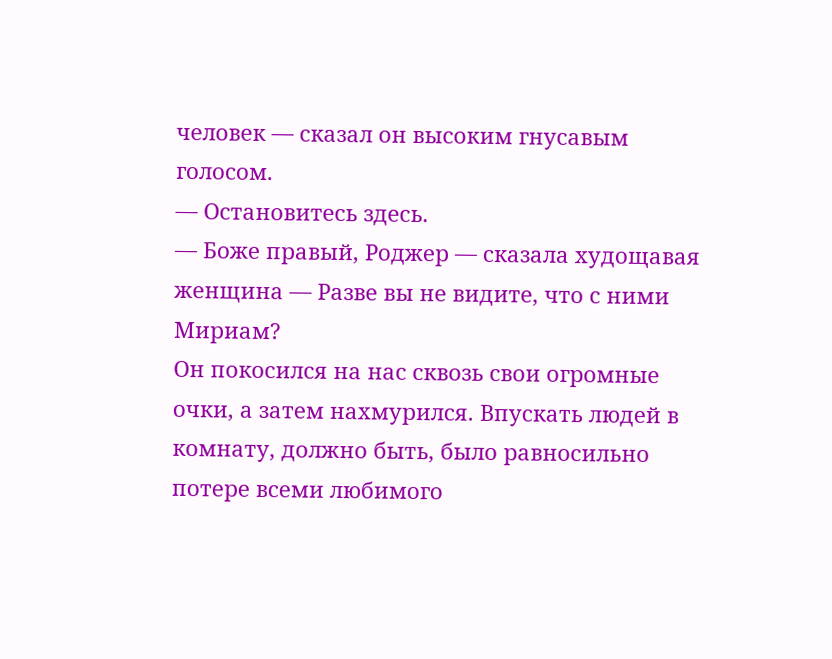человек — сказал он высоким гнусавым голосом.
— Остановитесь здесь.
— Боже правый, Роджер — сказала худощавая женщина — Разве вы не видите, что с ними Мириам?
Он покосился на нас сквозь свои огромные очки, а затем нахмурился. Впускать людей в комнату, должно быть, было равносильно потере всеми любимого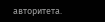авторитета.